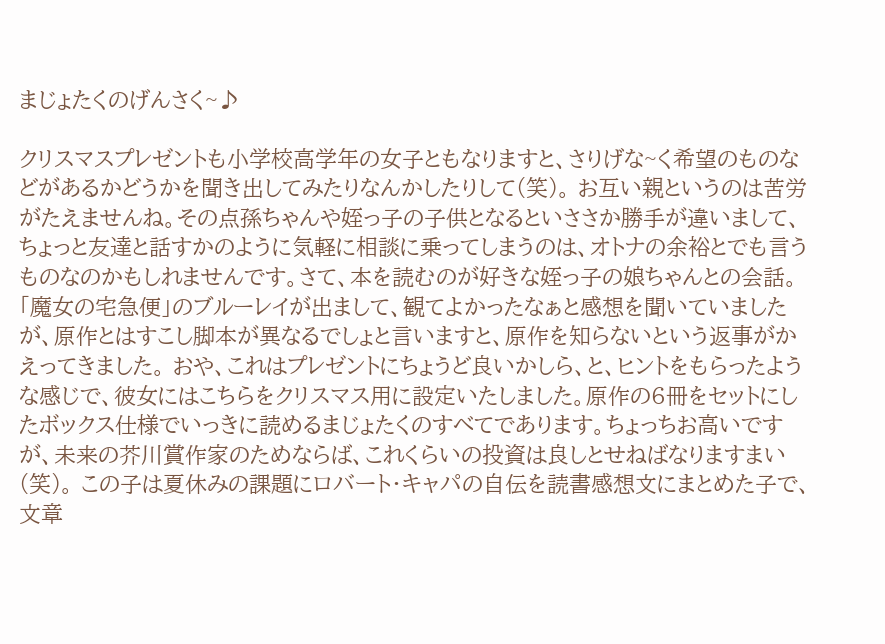まじょたくのげんさく~♪

クリスマスプレゼントも小学校高学年の女子ともなりますと、さりげな~く希望のものなどがあるかどうかを聞き出してみたりなんかしたりして(笑)。 お互い親というのは苦労がたえませんね。その点孫ちゃんや姪っ子の子供となるといささか勝手が違いまして、ちょっと友達と話すかのように気軽に相談に乗ってしまうのは、オトナの余裕とでも言うものなのかもしれませんです。さて、本を読むのが好きな姪っ子の娘ちゃんとの会話。「魔女の宅急便」のブルーレイが出まして、観てよかったなぁと感想を聞いていましたが、原作とはすこし脚本が異なるでしょと言いますと、原作を知らないという返事がかえってきました。 おや、これはプレゼントにちょうど良いかしら、と、ヒントをもらったような感じで、彼女にはこちらをクリスマス用に設定いたしました。原作の6冊をセットにしたボックス仕様でいっきに読めるまじょたくのすべてであります。ちょっちお高いですが、未来の芥川賞作家のためならば、これくらいの投資は良しとせねばなりますまい(笑)。 この子は夏休みの課題にロバート・キャパの自伝を読書感想文にまとめた子で、文章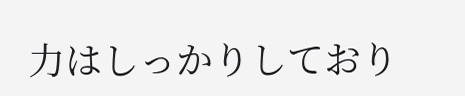力はしっかりしており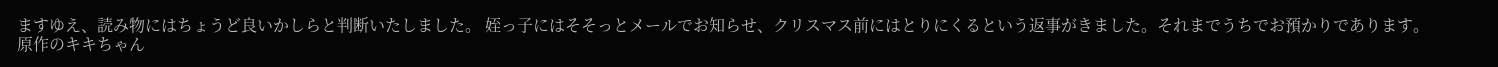ますゆえ、読み物にはちょうど良いかしらと判断いたしました。 姪っ子にはそそっとメールでお知らせ、クリスマス前にはとりにくるという返事がきました。それまでうちでお預かりであります。 原作のキキちゃん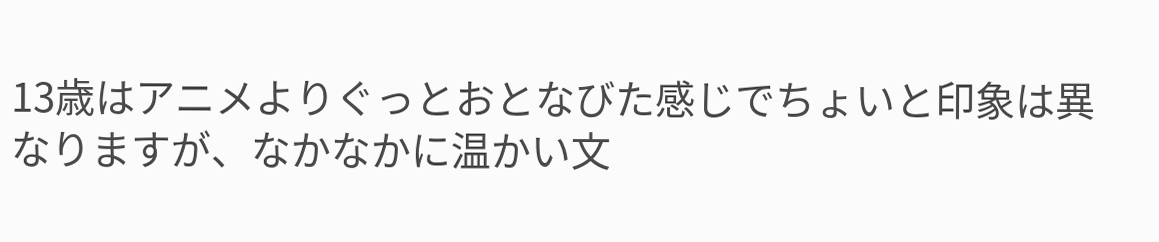13歳はアニメよりぐっとおとなびた感じでちょいと印象は異なりますが、なかなかに温かい文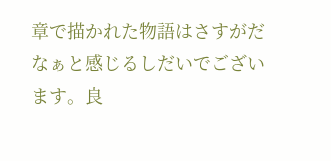章で描かれた物語はさすがだなぁと感じるしだいでございます。良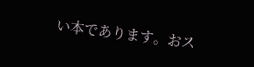い本であります。おス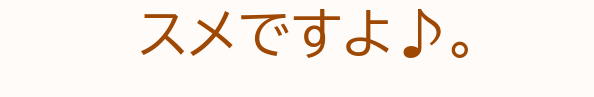スメですよ♪。